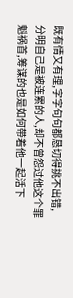既有情又有理,字字句句都恳切得挑不出错,分明自己是被连累的人,却不曾怨过他这个罪魁祸首,筹谋的也是如何带着他一起活下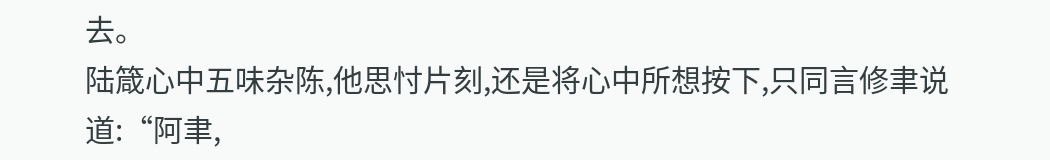去。
陆箴心中五味杂陈,他思忖片刻,还是将心中所想按下,只同言修聿说道:“阿聿,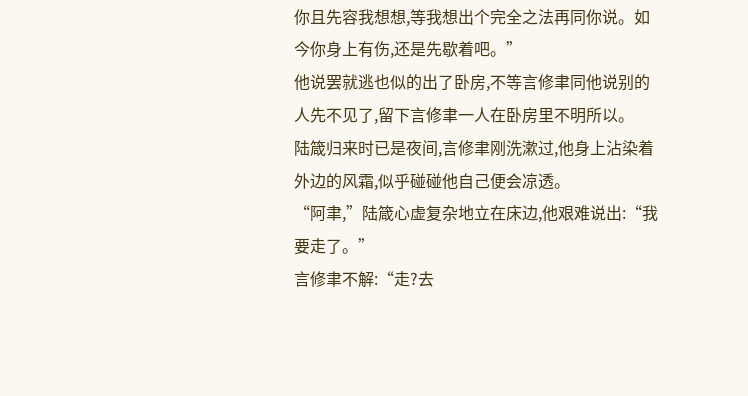你且先容我想想,等我想出个完全之法再同你说。如今你身上有伤,还是先歇着吧。”
他说罢就逃也似的出了卧房,不等言修聿同他说别的人先不见了,留下言修聿一人在卧房里不明所以。
陆箴归来时已是夜间,言修聿刚洗漱过,他身上沾染着外边的风霜,似乎碰碰他自己便会凉透。
“阿聿,”陆箴心虚复杂地立在床边,他艰难说出:“我要走了。”
言修聿不解:“走?去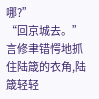哪?”
“回京城去。”
言修聿错愕地抓住陆箴的衣角,陆箴轻轻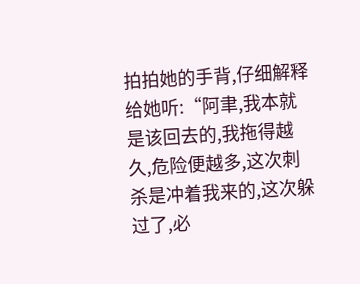拍拍她的手背,仔细解释给她听:“阿聿,我本就是该回去的,我拖得越久,危险便越多,这次刺杀是冲着我来的,这次躲过了,必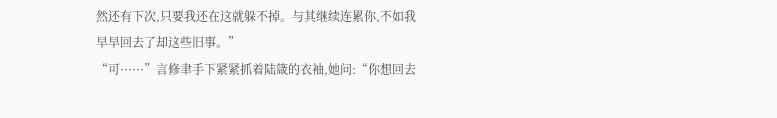然还有下次,只要我还在这就躲不掉。与其继续连累你,不如我早早回去了却这些旧事。”
“可······”言修聿手下紧紧抓着陆箴的衣袖,她问:“你想回去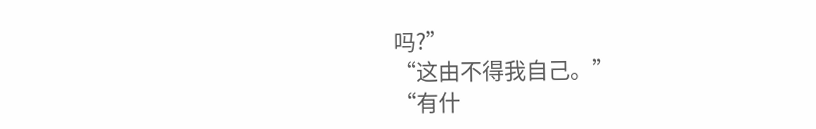吗?”
“这由不得我自己。”
“有什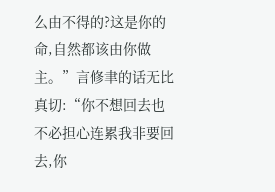么由不得的?这是你的命,自然都该由你做主。”言修聿的话无比真切:“你不想回去也不必担心连累我非要回去,你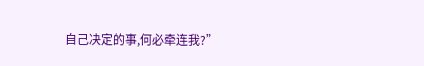自己决定的事,何必牵连我?”